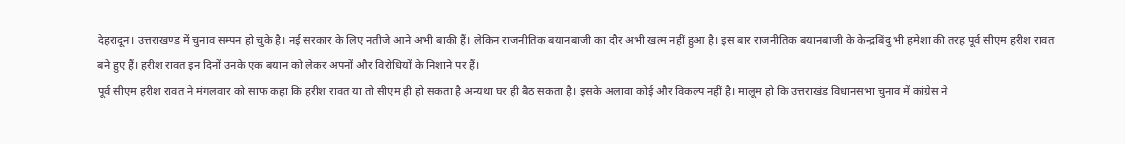देहरादून। उत्तराखण्ड में चुनाव सम्पन हो चुके है। नई सरकार के लिए नतीजे आने अभी बाकी हैं। लेकिन राजनीतिक बयानबाजी का दौर अभी खत्म नहीं हुआ है। इस बार राजनीतिक बयानबाजी के केन्द्रबिंदु भी हमेशा की तरह पूर्व सीएम हरीश रावत बने हुए हैं। हरीश रावत इन दिनों उनके एक बयान को लेकर अपनों और विरोधियों के निशाने पर हैं।
पूर्व सीएम हरीश रावत ने मंगलवार को साफ कहा कि हरीश रावत या तो सीएम ही हो सकता है अन्यथा घर ही बैठ सकता है। इसके अलावा कोई और विकल्प नहीं है। मालूम हो कि उत्तराखंड विधानसभा चुनाव में कांग्रेस ने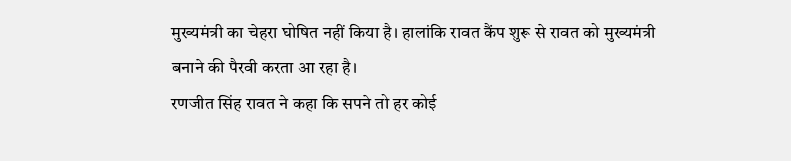मुख्यमंत्री का चेहरा घोषित नहीं किया है। हालांकि रावत कैंप शुरू से रावत को मुख्यमंत्री बनाने की पैरवी करता आ रहा है।
रणजीत सिंह रावत ने कहा कि सपने तो हर कोई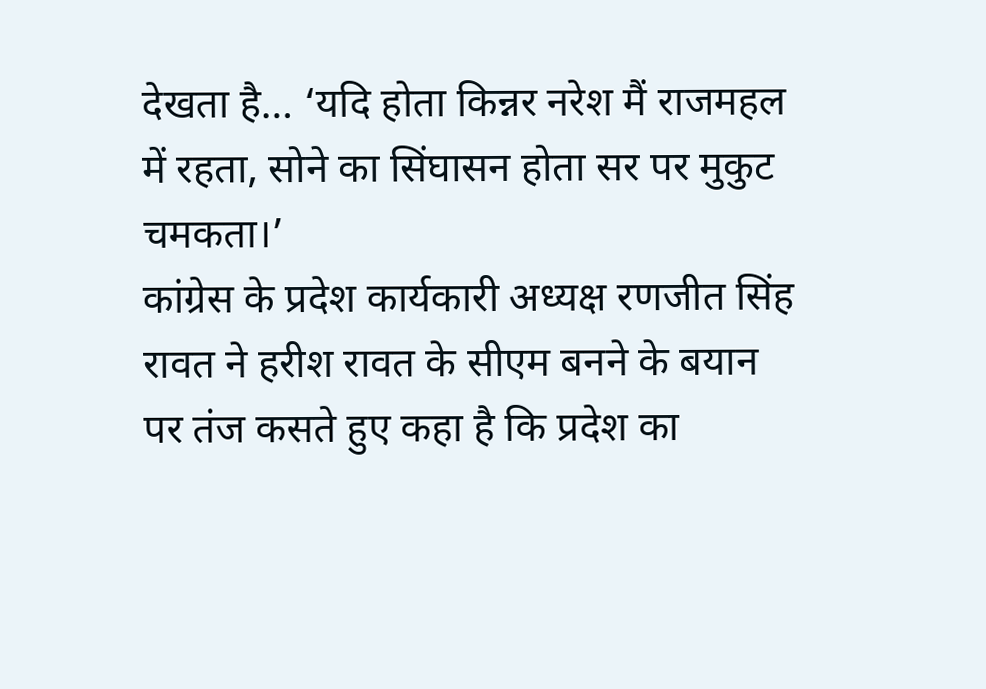देखता है… ‘यदि होता किन्नर नरेश मैं राजमहल में रहता, सोने का सिंघासन होता सर पर मुकुट चमकता।’
कांग्रेस के प्रदेश कार्यकारी अध्यक्ष रणजीत सिंह रावत ने हरीश रावत के सीएम बनने के बयान पर तंज कसते हुए कहा है कि प्रदेश का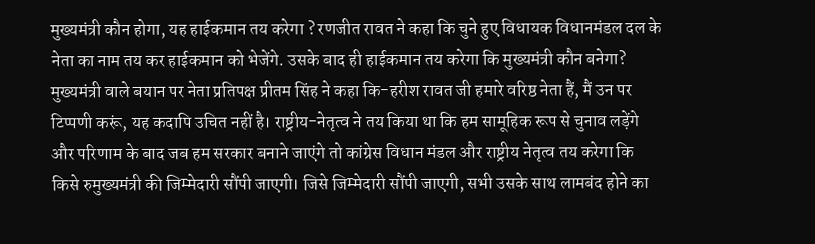मुख्यमंत्री कौन होगा, यह हाईकमान तय करेगा ? रणजीत रावत ने कहा कि चुने हुए विधायक विधानमंडल दल के नेता का नाम तय कर हाईकमान को भेजेंगे. उसके बाद ही हाईकमान तय करेगा कि मुख्यमंत्री कौन बनेगा?
मुख्यमंत्री वाले बयान पर नेता प्रतिपक्ष प्रीतम सिंह ने कहा कि-हरीश रावत जी हमारे वरिष्ठ नेता हैं, मैं उन पर टिप्पणी करूं, यह कदापि उचित नहीं है। राष्ट्रीय-नेतृत्व ने तय किया था कि हम सामूहिक रूप से चुनाव लड़ेंगे और परिणाम के बाद जब हम सरकार बनाने जाएंगे तो कांग्रेस विधान मंडल और राष्ट्रीय नेतृत्व तय करेगा कि किसे रुमुख्यमंत्री की जिम्मेदारी सौंपी जाएगी। जिसे जिम्मेदारी सौंपी जाएगी, सभी उसके साथ लामबंद होने का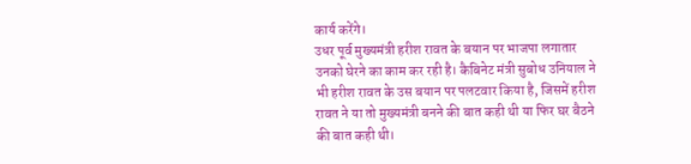कार्य करेंगे।
उधर पूर्व मुख्यमंत्री हरीश रावत के बयान पर भाजपा लगातार उनको घेरने का काम कर रही है। कैबिनेट मंत्री सुबोध उनियाल ने भी हरीश रावत के उस बयान पर पलटवार किया है, जिसमें हरीश रावत ने या तो मुख्यमंत्री बनने की बात कही थी या फिर घर बैठने की बात कही थी।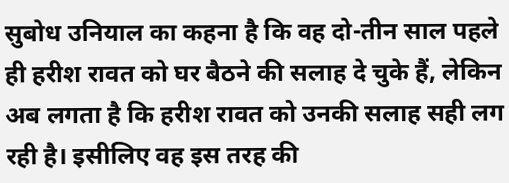सुबोध उनियाल का कहना है कि वह दो-तीन साल पहले ही हरीश रावत को घर बैठने की सलाह दे चुके हैं, लेकिन अब लगता है कि हरीश रावत को उनकी सलाह सही लग रही है। इसीलिए वह इस तरह की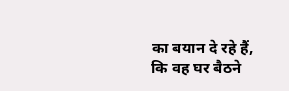का बयान दे रहे हैं, कि वह घर बैठने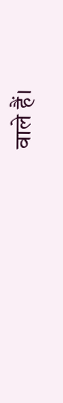वाले हैं।